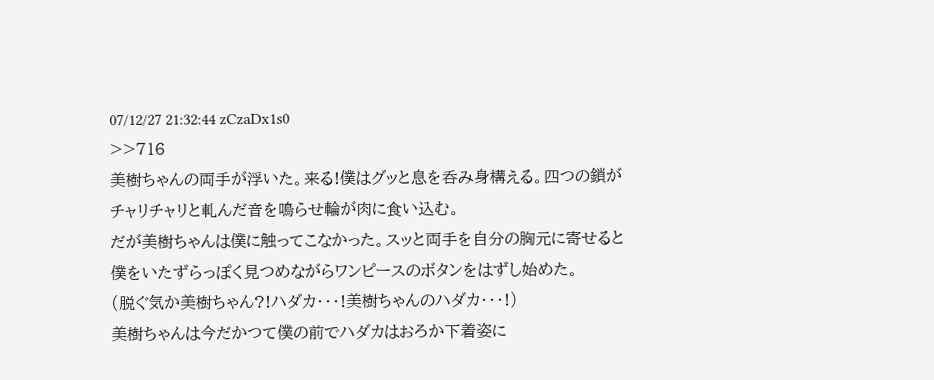07/12/27 21:32:44 zCzaDx1s0
>>716
美樹ちゃんの両手が浮いた。来る!僕はグッと息を呑み身構える。四つの鎖が
チャリチャリと軋んだ音を鳴らせ輪が肉に食い込む。
だが美樹ちゃんは僕に触ってこなかった。スッと両手を自分の胸元に寄せると
僕をいたずらっぽく見つめながらワンピースのボタンをはずし始めた。
(脱ぐ気か美樹ちゃん?!ハダカ・・・!美樹ちゃんのハダカ・・・!)
美樹ちゃんは今だかつて僕の前でハダカはおろか下着姿に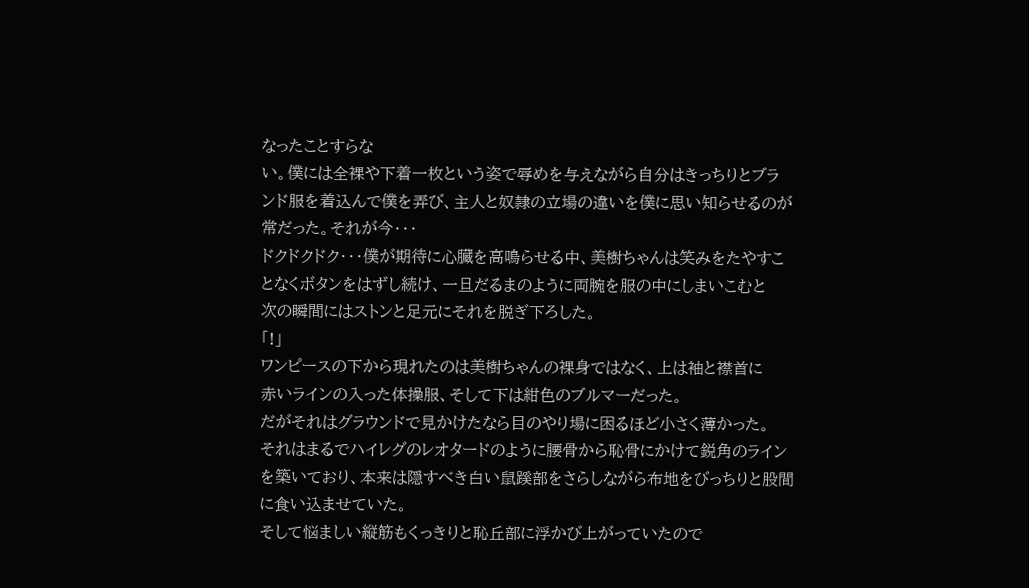なったことすらな
い。僕には全裸や下着一枚という姿で辱めを与えながら自分はきっちりとブラ
ンド服を着込んで僕を弄び、主人と奴隷の立場の違いを僕に思い知らせるのが
常だった。それが今・・・
ドクドクドク・・・僕が期待に心臓を高鳴らせる中、美樹ちゃんは笑みをたやすこ
となくボタンをはずし続け、一旦だるまのように両腕を服の中にしまいこむと
次の瞬間にはストンと足元にそれを脱ぎ下ろした。
「!」
ワンピースの下から現れたのは美樹ちゃんの裸身ではなく、上は袖と襟首に
赤いラインの入った体操服、そして下は紺色のブルマーだった。
だがそれはグラウンドで見かけたなら目のやり場に困るほど小さく薄かった。
それはまるでハイレグのレオタードのように腰骨から恥骨にかけて鋭角のライン
を築いており、本来は隠すべき白い鼠蹊部をさらしながら布地をびっちりと股間
に食い込ませていた。
そして悩ましい縦筋もくっきりと恥丘部に浮かび上がっていたので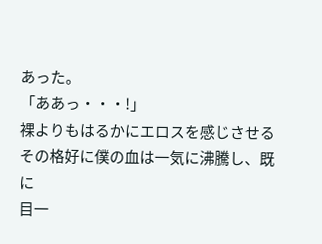あった。
「ああっ・・・!」
裸よりもはるかにエロスを感じさせるその格好に僕の血は一気に沸騰し、既に
目一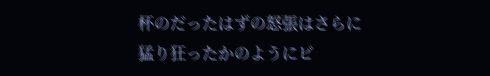杯のだったはずの怒張はさらに猛り狂ったかのようにビ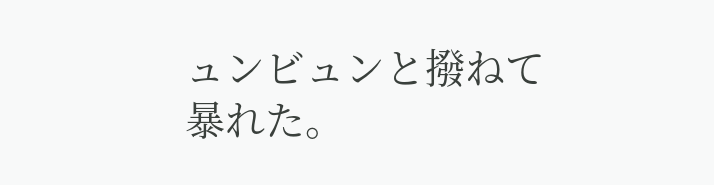ュンビュンと撥ねて
暴れた。